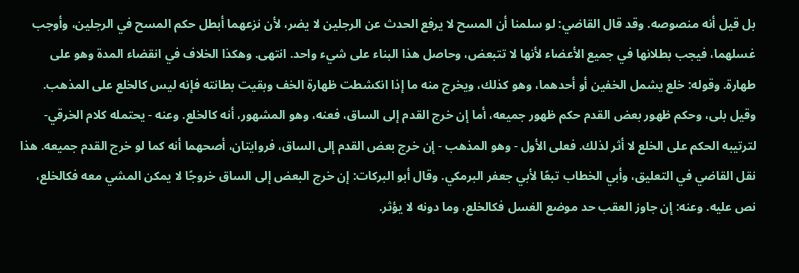بل قيل أنه منصوصه. وقد قال القاضي: لو سلمنا أن المسح لا يرفع الحدث عن الرجلين لا يضر، لأن نزعهما أبطل حكم المسح في الرجلين، وأوجب غسلهما، فيجب بطلانها في جميع الأعضاء لأنها لا تتبعض، وحاصل هذا البناء على شيء واحد. انتهى. وهكذا الخلاف في انقضاء المدة وهو على طهارة. وقوله: خلع يشمل الخفين أو أحدهما، وهو كذلك، ويخرج منه ما إذا انكشطت ظهارة الخف وبقيت بطانته فإنه ليس كالخلع على المذهب. وقيل بلى، وحكم ظهور بعض القدم حكم ظهور جميعه، أما إن خرج القدم إلى الساق، فعنه، وهو المشهور، أنه كالخلع. وعنه - يحتمله كلام الخرقي- لترتيبه الحكم على الخلع لا أثر لذلك. فعلى الأول - وهو المذهب - إن خرج بعض القدم إلى الساق، فروايتان، أصحهما أنه كما لو خرج القدم جميعه. هذا نقل القاضي في التعليق، وأبي الخطاب تبعًا لأبي جعفر البرمكي. وقال أبو البركات: إن خرج البعض إلى الساق خروجًا لا يمكن المشي معه فكالخلع، نص عليه. وعنه: إن جاوز العقب حد موضع الغسل فكالخلع، وما دونه لا يؤثر.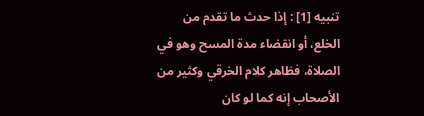تنبيه [1] : إذا حدث ما تقدم من الخلع، أو انقضاء مدة المسح وهو في الصلاة، فظاهر كلام الخرقي وكثير من الأصحاب إنه كما لو كان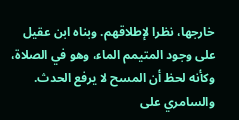خارجها، نظرا لإطلاقهم. وبناه ابن عقيل على وجود المتيمم الماء، وهو في الصلاة، وكأنه لحظ أن المسح لا يرفع الحدث. والسامري على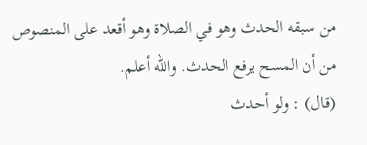من سبقه الحدث وهو في الصلاة وهو أقعد على المنصوص من أن المسح يرفع الحدث. والله أعلم.
(قال) : ولو أحدث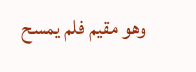وهو مقيم فلم يمسح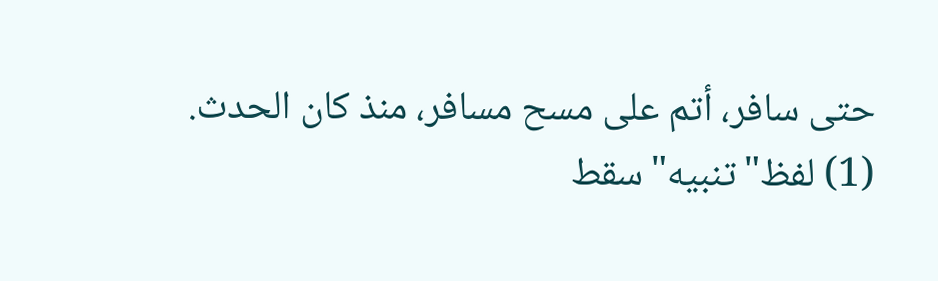حتى سافر، أتم على مسح مسافر، منذ كان الحدث.
(1) لفظ"تنبيه"سقط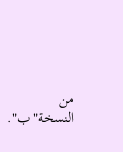من النسخة"ب".